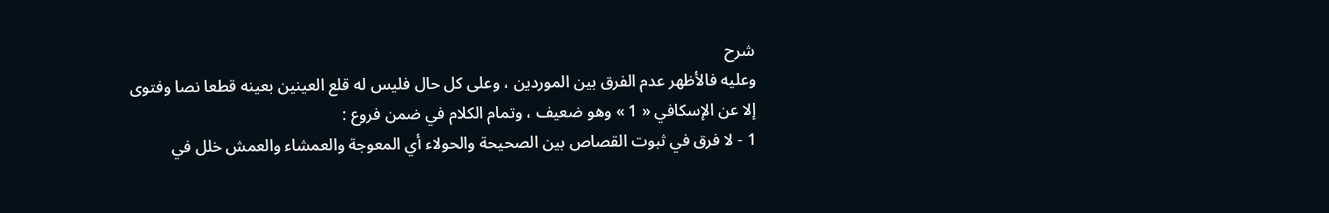شرح
وعليه فالأظهر عدم الفرق بين الموردين ، وعلى كل حال فليس له قلع العينين بعينه قطعا نصا وفتوى إلا عن الإسكافي « 1 » وهو ضعيف ، وتمام الكلام في ضمن فروع :
1 - لا فرق في ثبوت القصاص بين الصحيحة والحولاء أي المعوجة والعمشاء والعمش خلل في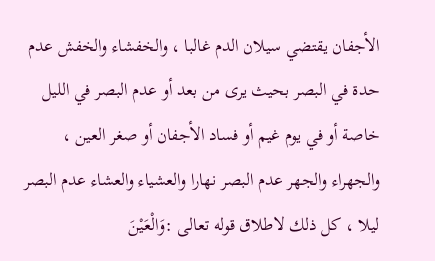الأجفان يقتضي سيلان الدم غالبا ، والخفشاء والخفش عدم حدة في البصر بحيث يرى من بعد أو عدم البصر في الليل خاصة أو في يوم غيم أو فساد الأجفان أو صغر العين ، والجهراء والجهر عدم البصر نهارا والعشياء والعشاء عدم البصر ليلا ، كل ذلك لاطلاق قوله تعالى :وَالْعَيْنَ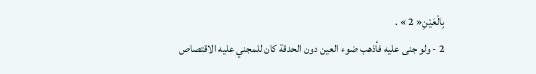بِالْعَيْنِ« 2 » .
2 - ولو جنى عليه فأذهب ضوء العين دون الحدقة كان للمجني عليه الاقتصاص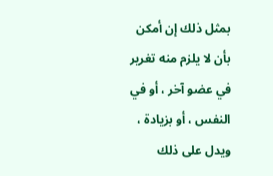بمثل ذلك إن أمكن بأن لا يلزم منه تغرير في عضو آخر ، أو في النفس ، أو بزيادة ، ويدل على ذلك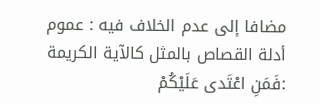مضافا إلى عدم الخلاف فيه : عموم أدلة القصاص بالمثل كالآية الكريمة :فَمَنِ اعْتَدى عَلَيْكُمْ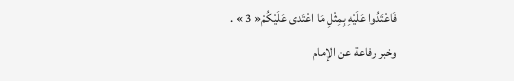فَاعْتَدُوا عَلَيْهِ بِمِثْلِ مَا اعْتَدى عَلَيْكُمْ« 3 » .
وخبر رفاعة عن الإمام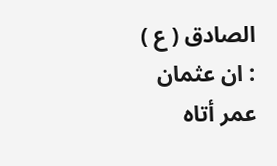الصادق ( ع ) : ان عثمان عمر أتاه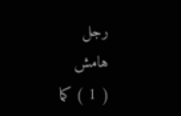رجل
هامش
( 1 ) كما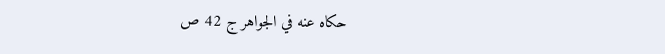حكاه عنه في الجواهر ج 42 ص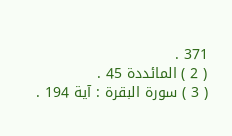371 .
( 2 ) المائددة 45 .
( 3 ) سورة البقرة : آية 194 .